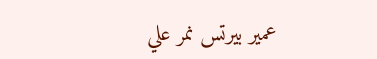عمير بيرتس نمر علي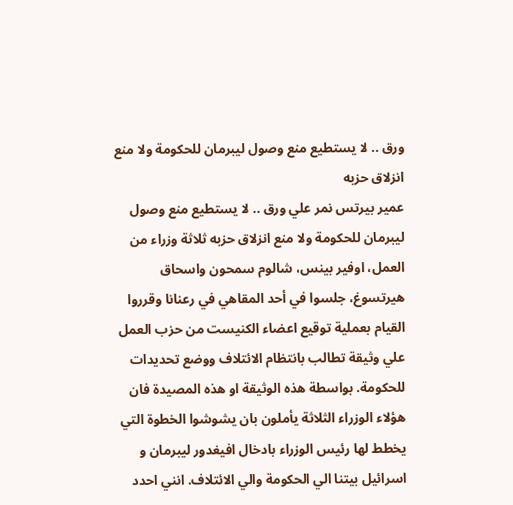ورق .. لا يستطيع منع وصول ليبرمان للحكومة ولا منع انزلاق حزبه
عمير بيرتس نمر علي ورق .. لا يستطيع منع وصول ليبرمان للحكومة ولا منع انزلاق حزبه ثلاثة وزراء من العمل، اوفير بينس، شالوم سمحون واسحاق هيرتسوغ، جلسوا في أحد المقاهي في رعنانا وقرروا القيام بعملية توقيع اعضاء الكنيست من حزب العمل علي وثيقة تطالب بانتظام الائتلاف ووضع تحديدات للحكومة. بواسطة هذه الوثيقة او هذه المصيدة فان هؤلاء الوزراء الثلاثة يأملون بان يشوشوا الخطوة التي يخطط لها رئيس الوزراء بادخال افيغدور ليبرمان و اسرائيل بيتنا الي الحكومة والي الائتلاف. انني احدد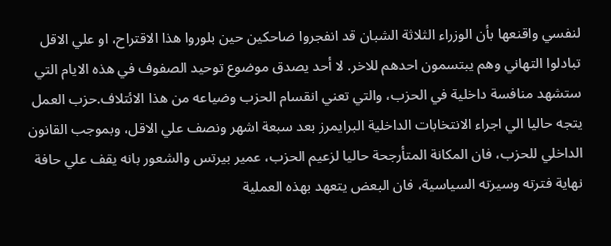لنفسي واقنعها بأن الوزراء الثلاثة الشبان قد انفجروا ضاحكين حين بلوروا هذا الاقتراح، او علي الاقل تبادلوا التهاني وهم يبتسمون احدهم للاخر. لا أحد يصدق موضوع توحيد الصفوف في هذه الايام التي ستشهد منافسة داخلية في الحزب، والتي تعني انقسام الحزب وضياعه من هذا الائتلاف.حزب العمل يتجه حاليا الي اجراء الانتخابات الداخلية البرايمرز بعد سبعة اشهر ونصف علي الاقل، وبموجب القانون الداخلي للحزب، فان المكانة المتأرجحة حاليا لزعيم الحزب، عمير بيرتس والشعور بانه يقف علي حافة نهاية فترته وسيرته السياسية، فان البعض يتعهد بهذه العملية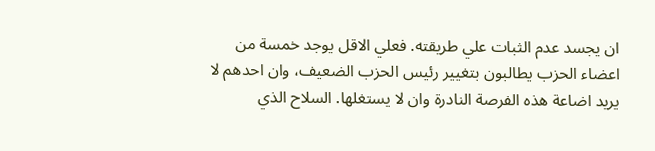ان يجسد عدم الثبات علي طريقته. فعلي الاقل يوجد خمسة من اعضاء الحزب يطالبون بتغيير رئيس الحزب الضعيف، وان احدهم لا يريد اضاعة هذه الفرصة النادرة وان لا يستغلها. السلاح الذي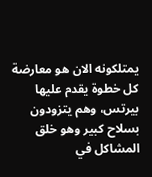يمتلكونه الان هو معارضة كل خطوة يقدم عليها بيرتس، وهم يتزودون بسلاح كبير وهو خلق المشاكل في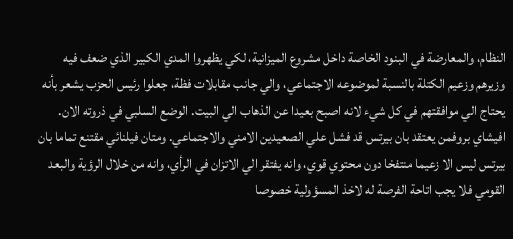النظام، والمعارضة في البنود الخاصة داخل مشروع الميزانية، لكي يظهروا المدي الكبير الذي ضعف فيه وزيرهم وزعيم الكتلة بالنسبة لموضوعه الاجتماعي، والي جانب مقابلات فظة، جعلوا رئيس الحزب يشعر بأنه يحتاج الي موافقتهم في كل شيء لانه اصبح بعيدا عن الذهاب الي البيت. الوضع السلبي في ذروته الان. افيشاي بروفمن يعتقد بان بيرتس قد فشل علي الصعيدين الامني والاجتماعي. ومتان فيلنائي مقتنع تماما بان بيرتس ليس الا زعيما منتفخا دون محتوي قوي، وانه يفتقر الي الاتزان في الرأي، وانه من خلال الرؤية والبعد القومي فلا يجب اتاحة الفرصة له لاخذ المسؤولية خصوصا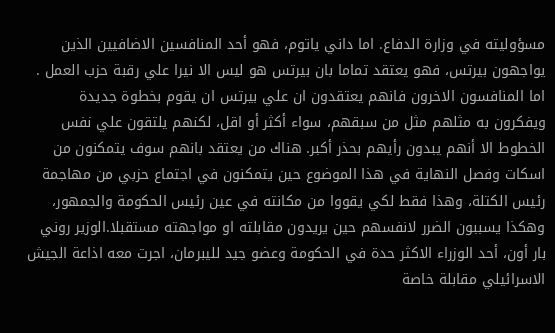مسؤوليته في وزارة الدفاع. اما داني ياتوم، فهو أحد المنافسين الاضافيين الذين يواجهون بيرتس، فهو يعتقد تماما بان بيرتس هو ليس الا نيرا علي رقبة حزب العمل . اما المنافسون الاخرون فانهم يعتقدون ان علي بيرتس ان يقوم بخطوة جديدة ويفكرون به مثلهم مثل من سبقهم، سواء أكثر أو اقل، لكنهم يلتقون علي نفس الخطوط الا أنهم يبدون رأيهم بحذر أكبر. هناك من يعتقد بانهم سوف يتمكنون من اسكات وفصل النهاية في هذا الموضوع حين يتمكنون في اجتماع حزبي من مهاجمة رئيس الكتلة، وهذا فقط لكي يقووا من مكانته في عين رئيس الحكومة والجمهور، وهكذا يسببون الضرر لانفسهم حين يريدون مقابلته او مواجهته مستقبلا.الوزير روني بار أون، أحد الوزراء الاكثر حدة في الحكومة وعضو جيد لليبرمان، اجرت معه اذاعة الجيش الاسرائيلي مقابلة خاصة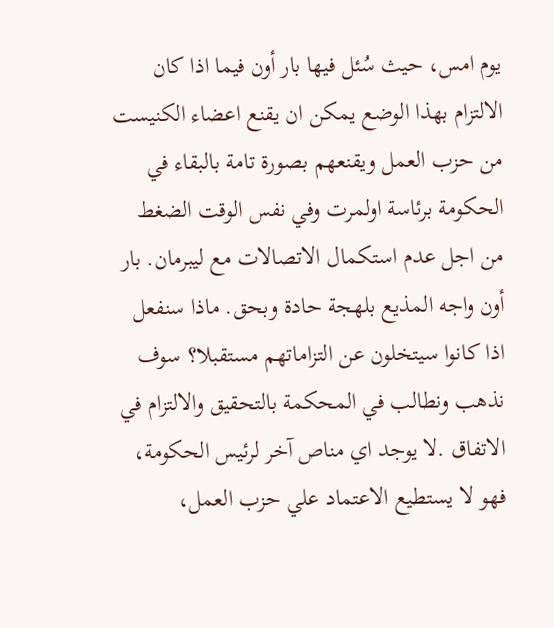يوم امس، حيث سُئل فيها بار أون فيما اذا كان الالتزام بهذا الوضع يمكن ان يقنع اعضاء الكنيست من حزب العمل ويقنعهم بصورة تامة بالبقاء في الحكومة برئاسة اولمرت وفي نفس الوقت الضغط من اجل عدم استكمال الاتصالات مع ليبرمان. بار أون واجه المذيع بلهجة حادة وبحق. ماذا سنفعل اذا كانوا سيتخلون عن التزاماتهم مستقبلا؟ سوف نذهب ونطالب في المحكمة بالتحقيق والالتزام في الاتفاق .لا يوجد اي مناص آخر لرئيس الحكومة، فهو لا يستطيع الاعتماد علي حزب العمل،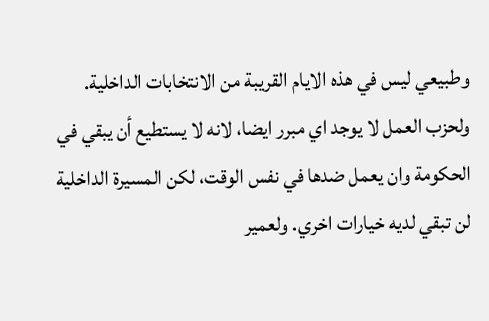وطبيعي ليس في هذه الايام القريبة من الانتخابات الداخلية. ولحزب العمل لا يوجد اي مبرر ايضا، لانه لا يستطيع أن يبقي في الحكومة وان يعمل ضدها في نفس الوقت، لكن المسيرة الداخلية لن تبقي لديه خيارات اخري. ولعمير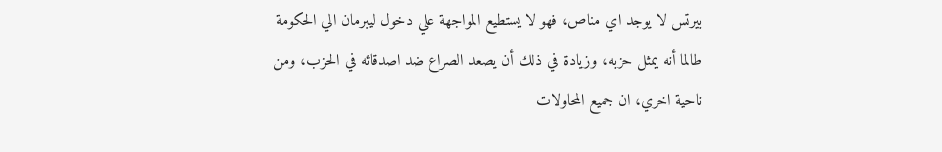بيرتس لا يوجد اي مناص، فهو لا يستطيع المواجهة علي دخول ليبرمان الي الحكومة طالما أنه يمثل حزبه، وزيادة في ذلك أن يصعد الصراع ضد اصدقائه في الحزب، ومن ناحية اخري، ان جميع المحاولات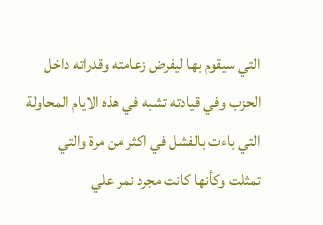التي سيقوم بها ليفرض زعامته وقدراته داخل الحزب وفي قيادته تشبه في هذه الايام المحاولة التي باءت بالفشل في اكثر من مرة والتي تمثلت وكأنها كانت مجرد نمر علي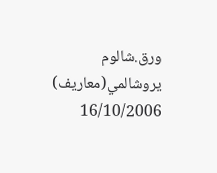ورق.شالوم يروشالمي(معاريف) 16/10/2006